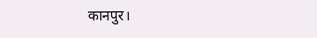कानपुर।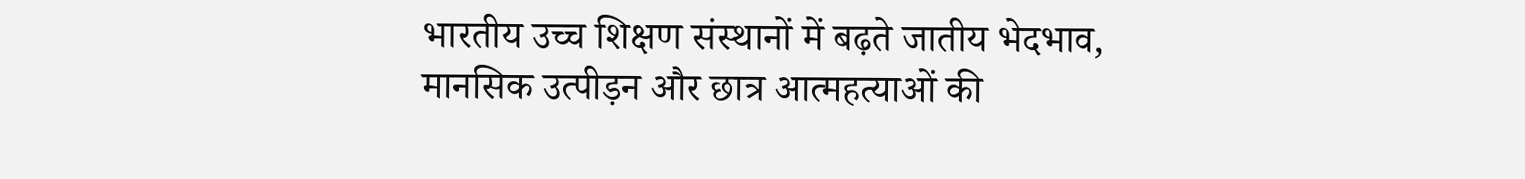भारतीय उच्च शिक्षण संस्थानों में बढ़ते जातीय भेदभाव, मानसिक उत्पीड़न और छात्र आत्महत्याओं की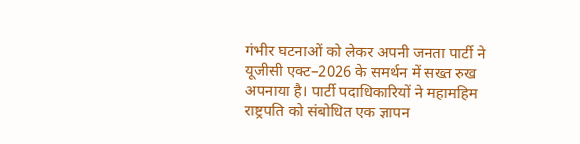गंभीर घटनाओं को लेकर अपनी जनता पार्टी ने यूजीसी एक्ट–2026 के समर्थन में सख्त रुख अपनाया है। पार्टी पदाधिकारियों ने महामहिम राष्ट्रपति को संबोधित एक ज्ञापन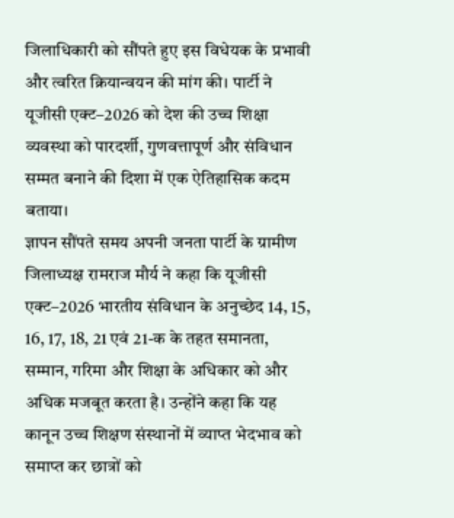जिलाधिकारी को सौंपते हुए इस विधेयक के प्रभावी और त्वरित क्रियान्वयन की मांग की। पार्टी ने यूजीसी एक्ट–2026 को देश की उच्च शिक्षा व्यवस्था को पारदर्शी, गुणवत्तापूर्ण और संविधान सम्मत बनाने की दिशा में एक ऐतिहासिक कदम बताया।
ज्ञापन सौंपते समय अपनी जनता पार्टी के ग्रामीण जिलाध्यक्ष रामराज मौर्य ने कहा कि यूजीसी एक्ट–2026 भारतीय संविधान के अनुच्छेद 14, 15, 16, 17, 18, 21 एवं 21-क के तहत समानता, सम्मान, गरिमा और शिक्षा के अधिकार को और अधिक मजबूत करता है। उन्होंने कहा कि यह कानून उच्च शिक्षण संस्थानों में व्याप्त भेदभाव को समाप्त कर छात्रों को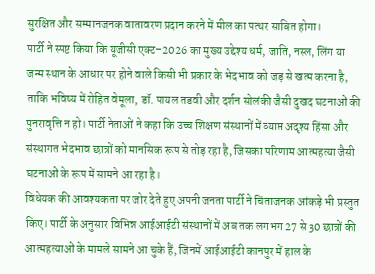सुरक्षित और सम्मानजनक वातावरण प्रदान करने में मील का पत्थर साबित होगा।
पार्टी ने स्पष्ट किया कि यूजीसी एक्ट–2026 का मुख्य उद्देश्य धर्म, जाति, नस्ल, लिंग या जन्म स्थान के आधार पर होने वाले किसी भी प्रकार के भेदभाव को जड़ से खत्म करना है, ताकि भविष्य में रोहित वेमूला, डॉ. पायल तडवी और दर्शन सोलंकी जैसी दुखद घटनाओं की पुनरावृत्ति न हो। पार्टी नेताओं ने कहा कि उच्च शिक्षण संस्थानों में व्याप्त अदृश्य हिंसा और संस्थागत भेदभाव छात्रों को मानसिक रूप से तोड़ रहा है, जिसका परिणाम आत्महत्या जैसी घटनाओं के रूप में सामने आ रहा है।
विधेयक की आवश्यकता पर जोर देते हुए अपनी जनता पार्टी ने चिंताजनक आंकड़े भी प्रस्तुत किए। पार्टी के अनुसार विभिन्न आईआईटी संस्थानों में अब तक लगभग 27 से 30 छात्रों की आत्महत्याओं के मामले सामने आ चुके हैं, जिनमें आईआईटी कानपुर में हाल के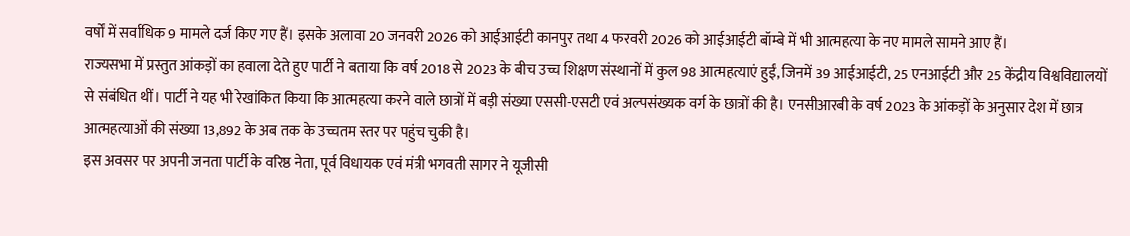वर्षों में सर्वाधिक 9 मामले दर्ज किए गए हैं। इसके अलावा 20 जनवरी 2026 को आईआईटी कानपुर तथा 4 फरवरी 2026 को आईआईटी बॉम्बे में भी आत्महत्या के नए मामले सामने आए हैं।
राज्यसभा में प्रस्तुत आंकड़ों का हवाला देते हुए पार्टी ने बताया कि वर्ष 2018 से 2023 के बीच उच्च शिक्षण संस्थानों में कुल 98 आत्महत्याएं हुईं, जिनमें 39 आईआईटी, 25 एनआईटी और 25 केंद्रीय विश्वविद्यालयों से संबंधित थीं। पार्टी ने यह भी रेखांकित किया कि आत्महत्या करने वाले छात्रों में बड़ी संख्या एससी-एसटी एवं अल्पसंख्यक वर्ग के छात्रों की है। एनसीआरबी के वर्ष 2023 के आंकड़ों के अनुसार देश में छात्र आत्महत्याओं की संख्या 13,892 के अब तक के उच्चतम स्तर पर पहुंच चुकी है।
इस अवसर पर अपनी जनता पार्टी के वरिष्ठ नेता, पूर्व विधायक एवं मंत्री भगवती सागर ने यूजीसी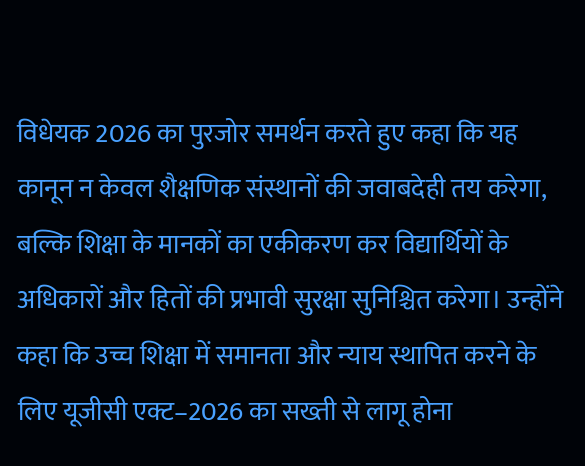विधेयक 2026 का पुरजोर समर्थन करते हुए कहा कि यह कानून न केवल शैक्षणिक संस्थानों की जवाबदेही तय करेगा, बल्कि शिक्षा के मानकों का एकीकरण कर विद्यार्थियों के अधिकारों और हितों की प्रभावी सुरक्षा सुनिश्चित करेगा। उन्होंने कहा कि उच्च शिक्षा में समानता और न्याय स्थापित करने के लिए यूजीसी एक्ट–2026 का सख्ती से लागू होना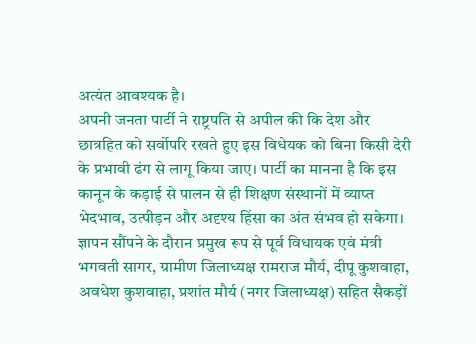अत्यंत आवश्यक है।
अपनी जनता पार्टी ने राष्ट्रपति से अपील की कि देश और छात्रहित को सर्वोपरि रखते हुए इस विधेयक को बिना किसी देरी के प्रभावी ढंग से लागू किया जाए। पार्टी का मानना है कि इस कानून के कड़ाई से पालन से ही शिक्षण संस्थानों में व्याप्त भेदभाव, उत्पीड़न और अदृश्य हिंसा का अंत संभव हो सकेगा।
ज्ञापन सौंपने के दौरान प्रमुख रूप से पूर्व विधायक एवं मंत्री भगवती सागर, ग्रामीण जिलाध्यक्ष रामराज मौर्य, दीपू कुशवाहा, अवधेश कुशवाहा, प्रशांत मौर्य (नगर जिलाध्यक्ष) सहित सैकड़ों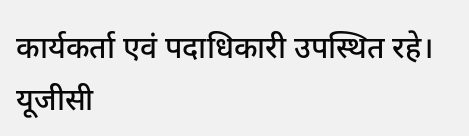कार्यकर्ता एवं पदाधिकारी उपस्थित रहे।
यूजीसी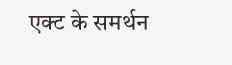एक्ट के समर्थन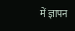में ज्ञापन